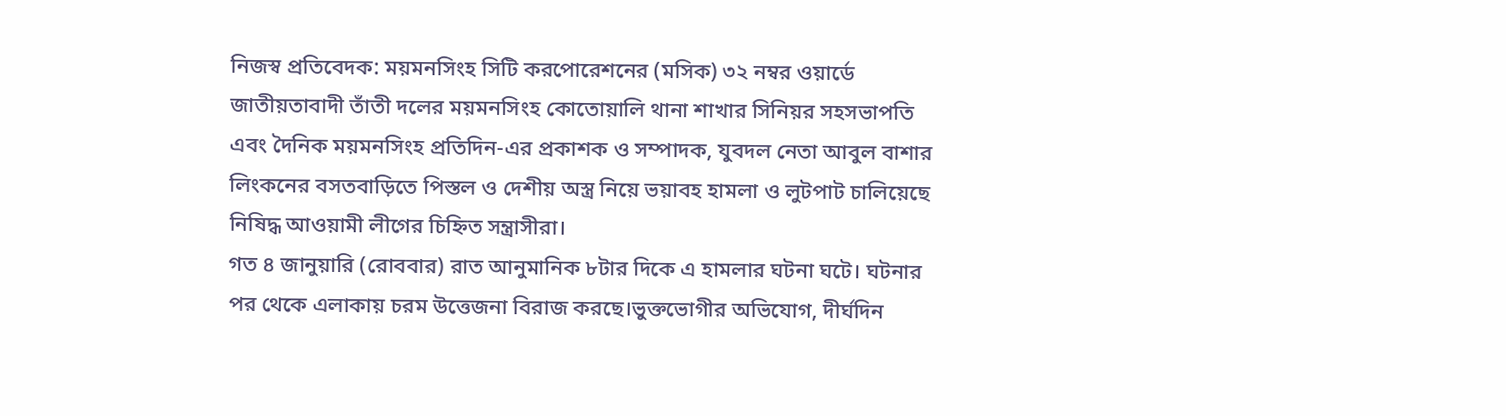নিজস্ব প্রতিবেদক: ময়মনসিংহ সিটি করপোরেশনের (মসিক) ৩২ নম্বর ওয়ার্ডে জাতীয়তাবাদী তাঁতী দলের ময়মনসিংহ কোতোয়ালি থানা শাখার সিনিয়র সহসভাপতি এবং দৈনিক ময়মনসিংহ প্রতিদিন-এর প্রকাশক ও সম্পাদক, যুবদল নেতা আবুল বাশার লিংকনের বসতবাড়িতে পিস্তল ও দেশীয় অস্ত্র নিয়ে ভয়াবহ হামলা ও লুটপাট চালিয়েছে নিষিদ্ধ আওয়ামী লীগের চিহ্নিত সন্ত্রাসীরা।
গত ৪ জানুয়ারি (রোববার) রাত আনুমানিক ৮টার দিকে এ হামলার ঘটনা ঘটে। ঘটনার পর থেকে এলাকায় চরম উত্তেজনা বিরাজ করছে।ভুক্তভোগীর অভিযোগ, দীর্ঘদিন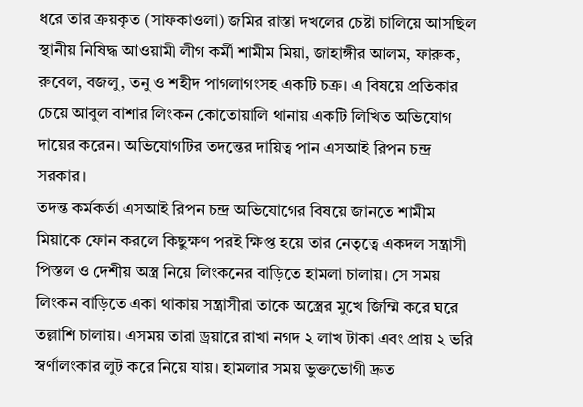ধরে তার ক্রয়কৃত (সাফকাওলা) জমির রাস্তা দখলের চেষ্টা চালিয়ে আসছিল স্থানীয় নিষিদ্ধ আওয়ামী লীগ কর্মী শামীম মিয়া, জাহাঙ্গীর আলম, ফারুক, রুবেল, বজলু, তনু ও শহীদ পাগলাগংসহ একটি চক্র। এ বিষয়ে প্রতিকার চেয়ে আবুল বাশার লিংকন কোতোয়ালি থানায় একটি লিখিত অভিযোগ দায়ের করেন। অভিযোগটির তদন্তের দায়িত্ব পান এসআই রিপন চন্দ্র সরকার।
তদন্ত কর্মকর্তা এসআই রিপন চন্দ্র অভিযোগের বিষয়ে জানতে শামীম মিয়াকে ফোন করলে কিছুক্ষণ পরই ক্ষিপ্ত হয়ে তার নেতৃত্বে একদল সন্ত্রাসী পিস্তল ও দেশীয় অস্ত্র নিয়ে লিংকনের বাড়িতে হামলা চালায়। সে সময় লিংকন বাড়িতে একা থাকায় সন্ত্রাসীরা তাকে অস্ত্রের মুখে জিম্মি করে ঘরে তল্লাশি চালায়। এসময় তারা ড্রয়ারে রাখা নগদ ২ লাখ টাকা এবং প্রায় ২ ভরি স্বর্ণালংকার লুট করে নিয়ে যায়। হামলার সময় ভুক্তভোগী দ্রুত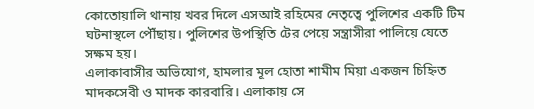কোতোয়ালি থানায় খবর দিলে এসআই রহিমের নেতৃত্বে পুলিশের একটি টিম ঘটনাস্থলে পৌঁছায়। পুলিশের উপস্থিতি টের পেয়ে সন্ত্রাসীরা পালিয়ে যেতে সক্ষম হয়।
এলাকাবাসীর অভিযোগ, হামলার মূল হোতা শামীম মিয়া একজন চিহ্নিত মাদকসেবী ও মাদক কারবারি। এলাকায় সে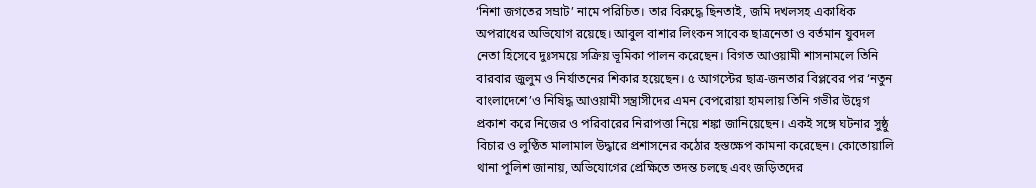‘নিশা জগতের সম্রাট’ নামে পরিচিত। তার বিরুদ্ধে ছিনতাই, জমি দখলসহ একাধিক অপরাধের অভিযোগ রয়েছে। আবুল বাশার লিংকন সাবেক ছাত্রনেতা ও বর্তমান যুবদল নেতা হিসেবে দুঃসময়ে সক্রিয় ভূমিকা পালন করেছেন। বিগত আওয়ামী শাসনামলে তিনি বারবার জুলুম ও নির্যাতনের শিকার হয়েছেন। ৫ আগস্টের ছাত্র-জনতার বিপ্লবের পর ‘নতুন বাংলাদেশে’ও নিষিদ্ধ আওয়ামী সন্ত্রাসীদের এমন বেপরোয়া হামলায় তিনি গভীর উদ্বেগ প্রকাশ করে নিজের ও পরিবারের নিরাপত্তা নিয়ে শঙ্কা জানিয়েছেন। একই সঙ্গে ঘটনার সুষ্ঠু বিচার ও লুণ্ঠিত মালামাল উদ্ধারে প্রশাসনের কঠোর হস্তক্ষেপ কামনা করেছেন। কোতোয়ালি থানা পুলিশ জানায়, অভিযোগের প্রেক্ষিতে তদন্ত চলছে এবং জড়িতদের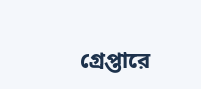গ্রেপ্তারে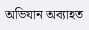অভিযান অব্যাহত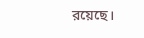রয়েছে।